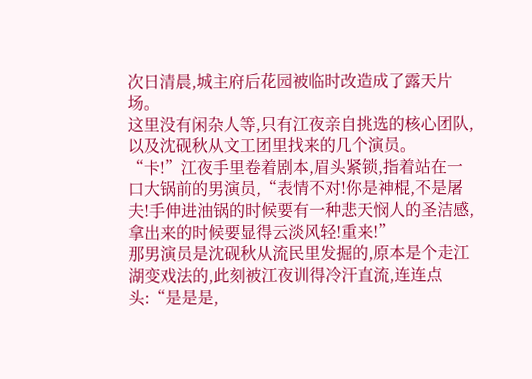次日清晨,城主府后花园被临时改造成了露天片场。
这里没有闲杂人等,只有江夜亲自挑选的核心团队,以及沈砚秋从文工团里找来的几个演员。
“卡!”江夜手里卷着剧本,眉头紧锁,指着站在一口大锅前的男演员,“表情不对!你是神棍,不是屠夫!手伸进油锅的时候要有一种悲天悯人的圣洁感,拿出来的时候要显得云淡风轻!重来!”
那男演员是沈砚秋从流民里发掘的,原本是个走江湖变戏法的,此刻被江夜训得冷汗直流,连连点头:“是是是,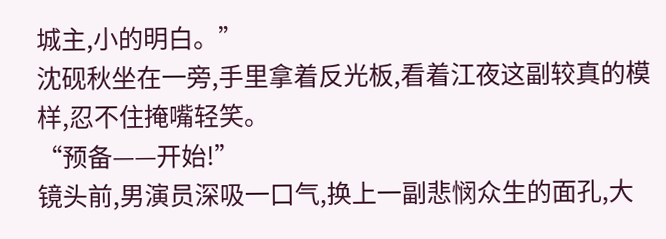城主,小的明白。”
沈砚秋坐在一旁,手里拿着反光板,看着江夜这副较真的模样,忍不住掩嘴轻笑。
“预备——开始!”
镜头前,男演员深吸一口气,换上一副悲悯众生的面孔,大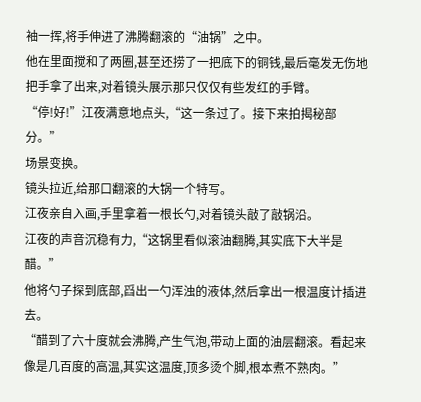袖一挥,将手伸进了沸腾翻滚的“油锅”之中。
他在里面搅和了两圈,甚至还捞了一把底下的铜钱,最后毫发无伤地把手拿了出来,对着镜头展示那只仅仅有些发红的手臂。
“停!好!”江夜满意地点头,“这一条过了。接下来拍揭秘部分。”
场景变换。
镜头拉近,给那口翻滚的大锅一个特写。
江夜亲自入画,手里拿着一根长勺,对着镜头敲了敲锅沿。
江夜的声音沉稳有力,“这锅里看似滚油翻腾,其实底下大半是醋。”
他将勺子探到底部,舀出一勺浑浊的液体,然后拿出一根温度计插进去。
“醋到了六十度就会沸腾,产生气泡,带动上面的油层翻滚。看起来像是几百度的高温,其实这温度,顶多烫个脚,根本煮不熟肉。”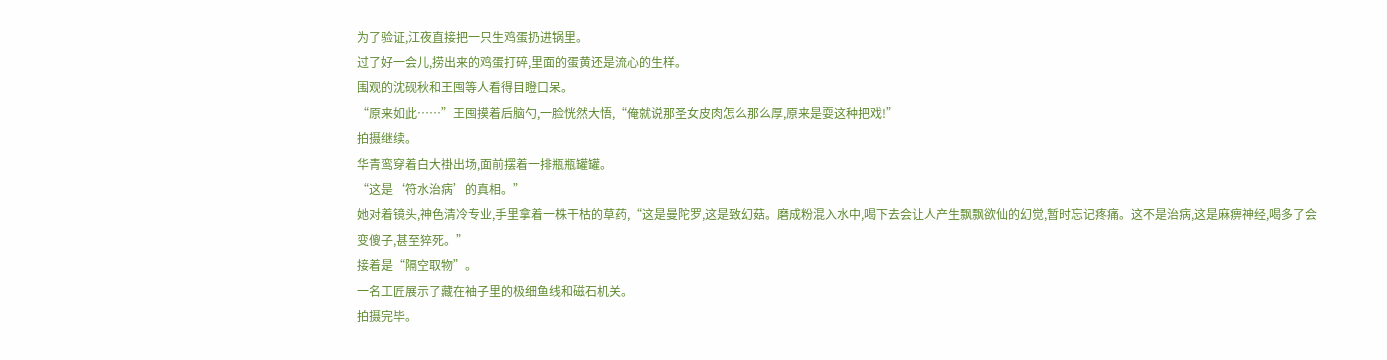为了验证,江夜直接把一只生鸡蛋扔进锅里。
过了好一会儿,捞出来的鸡蛋打碎,里面的蛋黄还是流心的生样。
围观的沈砚秋和王囤等人看得目瞪口呆。
“原来如此……”王囤摸着后脑勺,一脸恍然大悟,“俺就说那圣女皮肉怎么那么厚,原来是耍这种把戏!”
拍摄继续。
华青鸾穿着白大褂出场,面前摆着一排瓶瓶罐罐。
“这是‘符水治病’的真相。”
她对着镜头,神色清冷专业,手里拿着一株干枯的草药,“这是曼陀罗,这是致幻菇。磨成粉混入水中,喝下去会让人产生飘飘欲仙的幻觉,暂时忘记疼痛。这不是治病,这是麻痹神经,喝多了会变傻子,甚至猝死。”
接着是“隔空取物”。
一名工匠展示了藏在袖子里的极细鱼线和磁石机关。
拍摄完毕。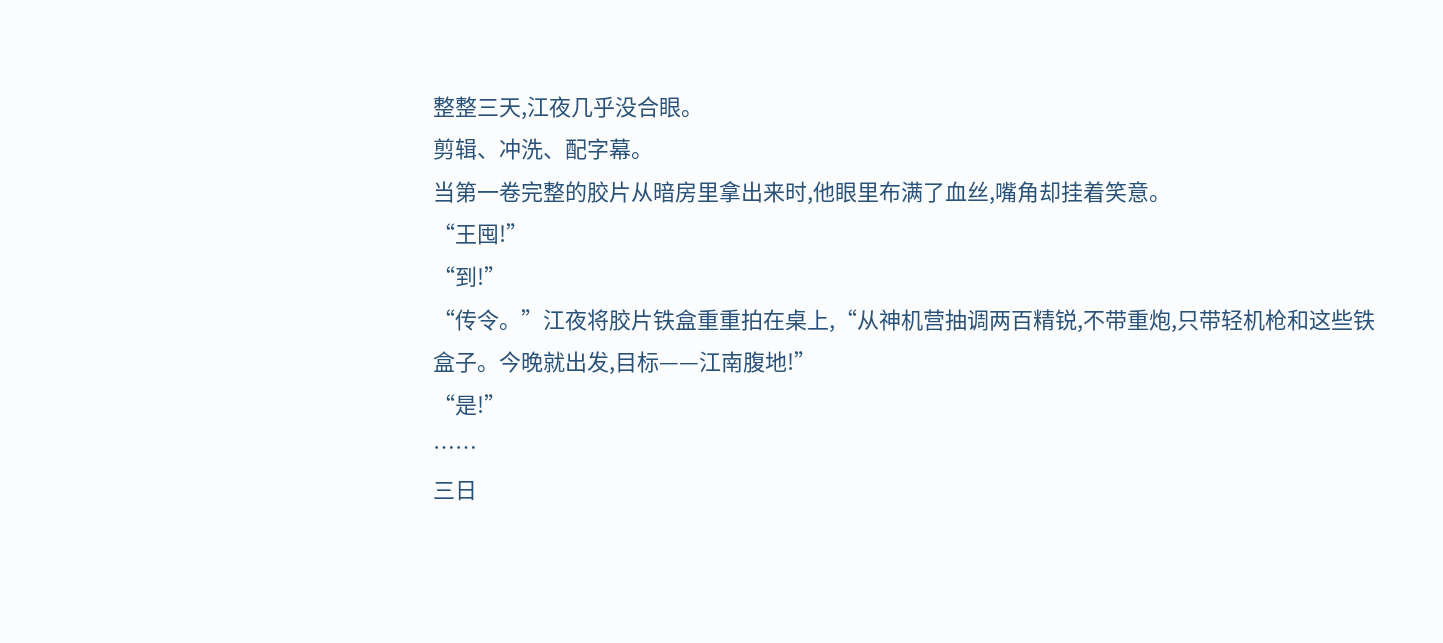整整三天,江夜几乎没合眼。
剪辑、冲洗、配字幕。
当第一卷完整的胶片从暗房里拿出来时,他眼里布满了血丝,嘴角却挂着笑意。
“王囤!”
“到!”
“传令。”江夜将胶片铁盒重重拍在桌上,“从神机营抽调两百精锐,不带重炮,只带轻机枪和这些铁盒子。今晚就出发,目标——江南腹地!”
“是!”
……
三日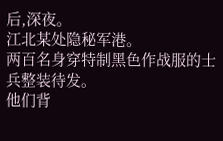后,深夜。
江北某处隐秘军港。
两百名身穿特制黑色作战服的士兵整装待发。
他们背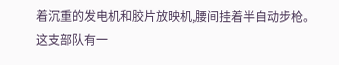着沉重的发电机和胶片放映机,腰间挂着半自动步枪。
这支部队有一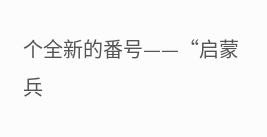个全新的番号——“启蒙兵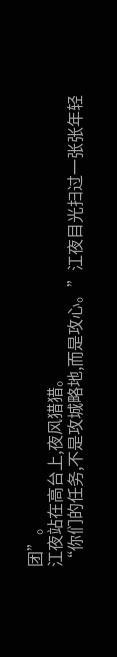团”。
江夜站在高台上,夜风猎猎。
“你们的任务,不是攻城略地,而是攻心。”江夜目光扫过一张张年轻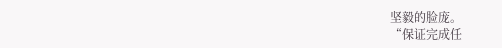坚毅的脸庞。
“保证完成任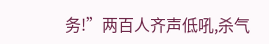务!”两百人齐声低吼,杀气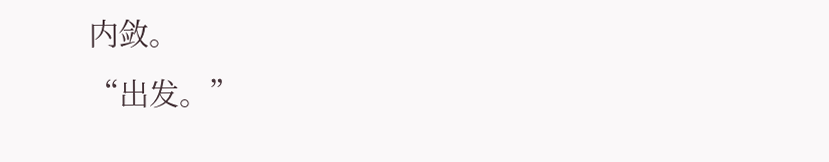内敛。
“出发。”